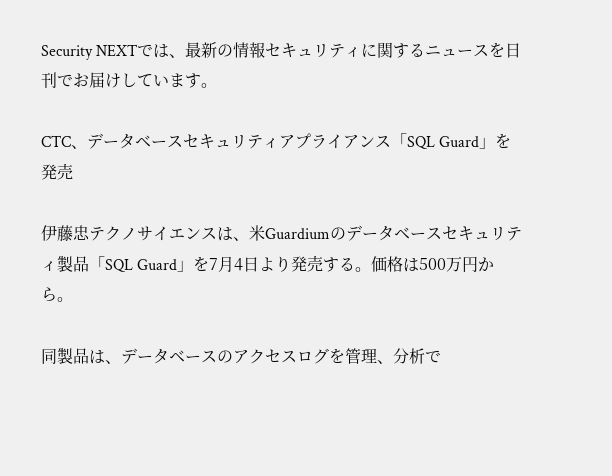Security NEXTでは、最新の情報セキュリティに関するニュースを日刊でお届けしています。

CTC、データベースセキュリティアプライアンス「SQL Guard」を発売

伊藤忠テクノサイエンスは、米Guardiumのデータベースセキュリティ製品「SQL Guard」を7月4日より発売する。価格は500万円から。

同製品は、データベースのアクセスログを管理、分析で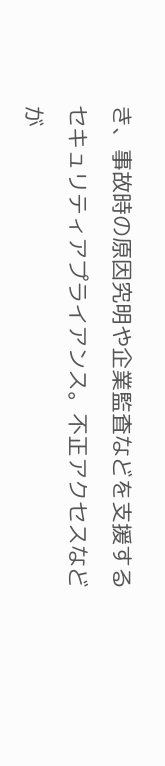き、事故時の原因究明や企業監査などを支援するセキュリティアプライアンス。不正アクセスなどが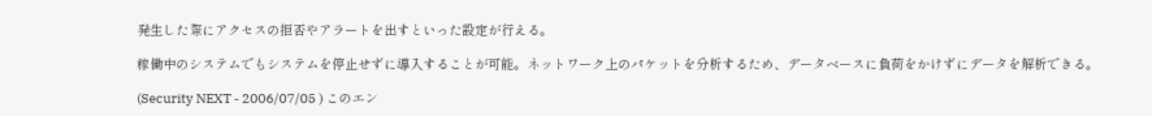発生した際にアクセスの拒否やアラートを出すといった設定が行える。

稼働中のシステムでもシステムを停止せずに導入することが可能。ネットワーク上のパケットを分析するため、データベースに負荷をかけずにデータを解析できる。

(Security NEXT - 2006/07/05 ) このエン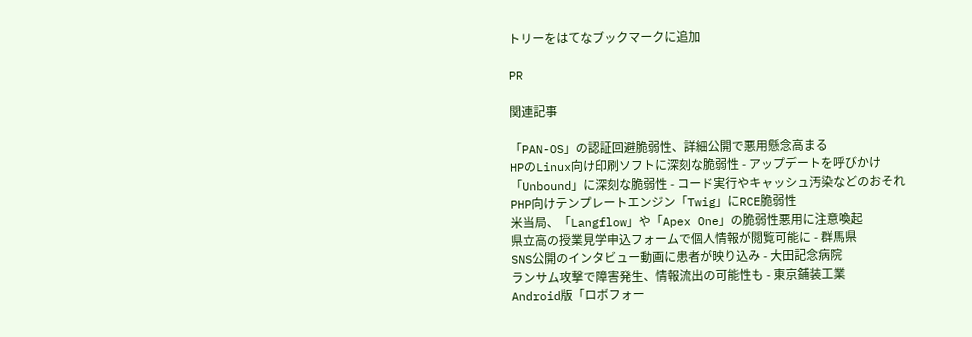トリーをはてなブックマークに追加

PR

関連記事

「PAN-OS」の認証回避脆弱性、詳細公開で悪用懸念高まる
HPのLinux向け印刷ソフトに深刻な脆弱性 - アップデートを呼びかけ
「Unbound」に深刻な脆弱性 - コード実行やキャッシュ汚染などのおそれ
PHP向けテンプレートエンジン「Twig」にRCE脆弱性
米当局、「Langflow」や「Apex One」の脆弱性悪用に注意喚起
県立高の授業見学申込フォームで個人情報が閲覧可能に - 群馬県
SNS公開のインタビュー動画に患者が映り込み - 大田記念病院
ランサム攻撃で障害発生、情報流出の可能性も - 東京鋪装工業
Android版「ロボフォー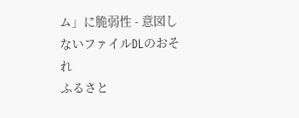ム」に脆弱性 - 意図しないファイルDLのおそれ
ふるさと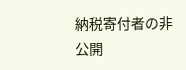納税寄付者の非公開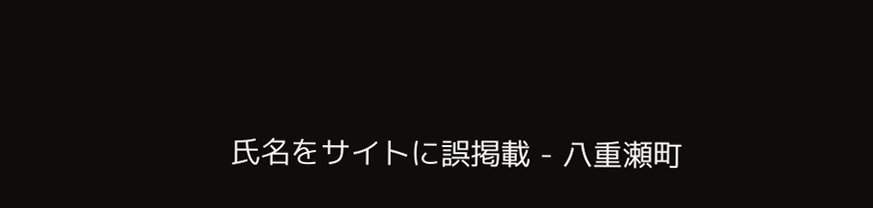氏名をサイトに誤掲載 - 八重瀬町